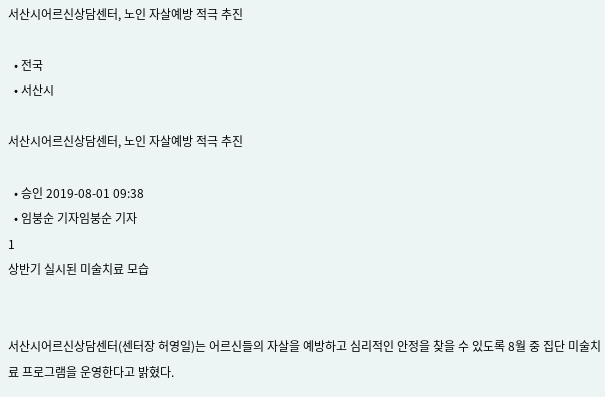서산시어르신상담센터, 노인 자살예방 적극 추진

  • 전국
  • 서산시

서산시어르신상담센터, 노인 자살예방 적극 추진

  • 승인 2019-08-01 09:38
  • 임붕순 기자임붕순 기자
1
상반기 실시된 미술치료 모습


서산시어르신상담센터(센터장 허영일)는 어르신들의 자살을 예방하고 심리적인 안정을 찾을 수 있도록 8월 중 집단 미술치료 프로그램을 운영한다고 밝혔다.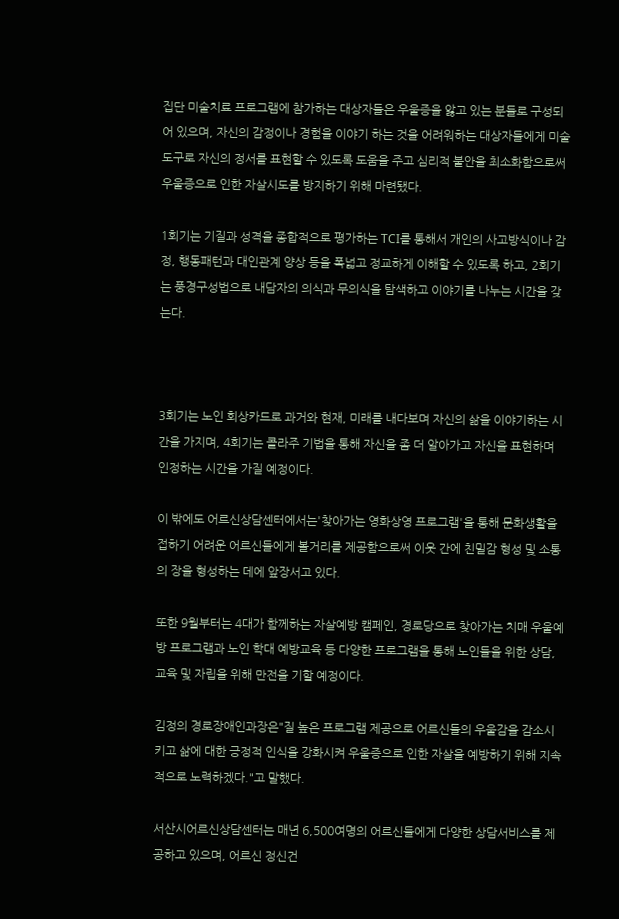집단 미술치료 프로그램에 참가하는 대상자들은 우울증을 앓고 있는 분들로 구성되어 있으며, 자신의 감정이나 경험을 이야기 하는 것을 어려워하는 대상자들에게 미술 도구로 자신의 정서를 표현할 수 있도록 도움을 주고 심리적 불안을 최소화함으로써 우울증으로 인한 자살시도를 방지하기 위해 마련됐다.

1회기는 기질과 성격을 종합적으로 평가하는 TCI를 통해서 개인의 사고방식이나 감정, 행동패턴과 대인관계 양상 등을 폭넓고 정교하게 이해할 수 있도록 하고, 2회기는 풍경구성법으로 내담자의 의식과 무의식을 탐색하고 이야기를 나누는 시간을 갖는다.



3회기는 노인 회상카드로 과거와 현재, 미래를 내다보며 자신의 삶을 이야기하는 시간을 가지며, 4회기는 콜라주 기법을 통해 자신을 좀 더 알아가고 자신을 표현하며 인정하는 시간을 가질 예정이다.

이 밖에도 어르신상담센터에서는'찾아가는 영화상영 프로그램'을 통해 문화생활을 접하기 어려운 어르신들에게 볼거리를 제공함으로써 이웃 간에 친밀감 형성 및 소통의 장을 형성하는 데에 앞장서고 있다.

또한 9월부터는 4대가 함께하는 자살예방 캠페인, 경로당으로 찾아가는 치매 우울예방 프로그램과 노인 학대 예방교육 등 다양한 프로그램을 통해 노인들을 위한 상담, 교육 및 자립을 위해 만전을 기할 예정이다.

김정의 경로장애인과장은"질 높은 프로그램 제공으로 어르신들의 우울감을 감소시키고 삶에 대한 긍정적 인식을 강화시켜 우울증으로 인한 자살을 예방하기 위해 지속적으로 노력하겠다."고 말했다.

서산시어르신상담센터는 매년 6,500여명의 어르신들에게 다양한 상담서비스를 제공하고 있으며, 어르신 정신건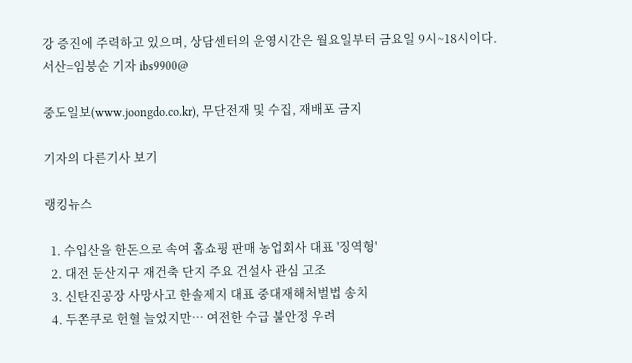강 증진에 주력하고 있으며, 상담센터의 운영시간은 월요일부터 금요일 9시~18시이다.
서산=임붕순 기자 ibs9900@

중도일보(www.joongdo.co.kr), 무단전재 및 수집, 재배포 금지

기자의 다른기사 보기

랭킹뉴스

  1. 수입산을 한돈으로 속여 홈쇼핑 판매 농업회사 대표 '징역형'
  2. 대전 둔산지구 재건축 단지 주요 건설사 관심 고조
  3. 신탄진공장 사망사고 한솔제지 대표 중대재해처벌법 송치
  4. 두쫀쿠로 헌혈 늘었지만… 여전한 수급 불안정 우려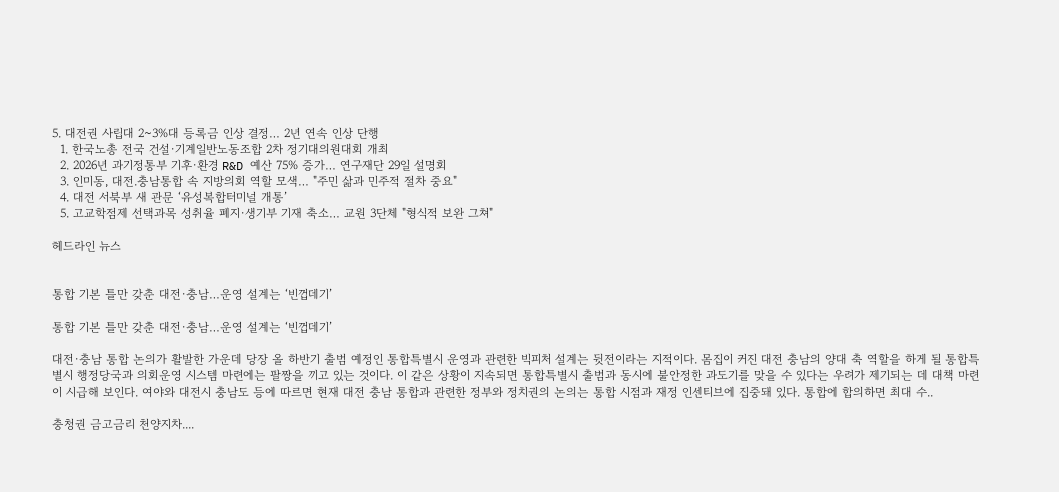5. 대전권 사립대 2~3%대 등록금 인상 결정… 2년 연속 인상 단행
  1. 한국노총 전국 건설·기계일반노동조합 2차 정기대의원대회 개최
  2. 2026년 과기정통부 기후·환경 R&D 예산 75% 증가… 연구재단 29일 설명회
  3. 인미동, 대전.충남통합 속 지방의회 역할 모색… "주민 삶과 민주적 절차 중요"
  4. 대전 서북부 새 관문 ‘유성복합터미널 개통’
  5. 고교학점제 선택과목 성취율 폐지·생기부 기재 축소… 교원 3단체 "형식적 보완 그쳐"

헤드라인 뉴스


통합 기본 틀만 갖춘 대전·충남…운영 설계는 ‘빈껍데기’

통합 기본 틀만 갖춘 대전·충남…운영 설계는 ‘빈껍데기’

대전·충남 통합 논의가 활발한 가운데 당장 올 하반기 출범 예정인 통합특별시 운영과 관련한 빅피처 설계는 뒷전이라는 지적이다. 몸집이 커진 대전 충남의 양대 축 역할을 하게 될 통합특별시 행정당국과 의회운영 시스템 마련에는 팔짱을 끼고 있는 것이다. 이 같은 상황이 지속되면 통합특별시 출범과 동시에 불안정한 과도기를 맞을 수 있다는 우려가 제기되는 데 대책 마련이 시급해 보인다. 여야와 대전시 충남도 등에 따르면 현재 대전 충남 통합과 관련한 정부와 정치권의 논의는 통합 시점과 재정 인센티브에 집중돼 있다. 통합에 합의하면 최대 수..

충청권 금고금리 천양지차....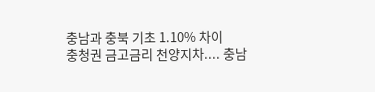충남과 충북 기초 1.10% 차이
충청권 금고금리 천양지차.... 충남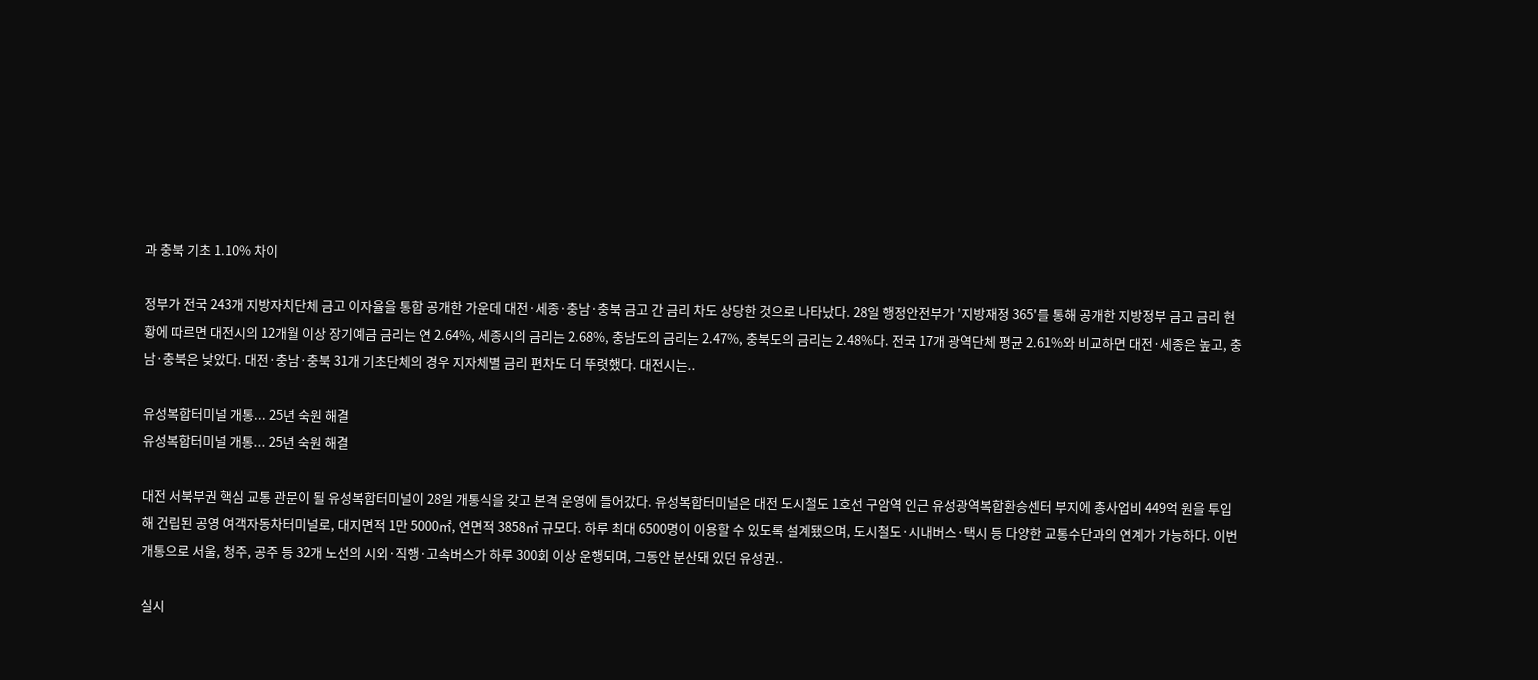과 충북 기초 1.10% 차이

정부가 전국 243개 지방자치단체 금고 이자율을 통합 공개한 가운데 대전·세종·충남·충북 금고 간 금리 차도 상당한 것으로 나타났다. 28일 행정안전부가 '지방재정 365'를 통해 공개한 지방정부 금고 금리 현황에 따르면 대전시의 12개월 이상 장기예금 금리는 연 2.64%, 세종시의 금리는 2.68%, 충남도의 금리는 2.47%, 충북도의 금리는 2.48%다. 전국 17개 광역단체 평균 2.61%와 비교하면 대전·세종은 높고, 충남·충북은 낮았다. 대전·충남·충북 31개 기초단체의 경우 지자체별 금리 편차도 더 뚜렷했다. 대전시는..

유성복합터미널 개통... 25년 숙원 해결
유성복합터미널 개통... 25년 숙원 해결

대전 서북부권 핵심 교통 관문이 될 유성복합터미널이 28일 개통식을 갖고 본격 운영에 들어갔다. 유성복합터미널은 대전 도시철도 1호선 구암역 인근 유성광역복합환승센터 부지에 총사업비 449억 원을 투입해 건립된 공영 여객자동차터미널로, 대지면적 1만 5000㎡, 연면적 3858㎡ 규모다. 하루 최대 6500명이 이용할 수 있도록 설계됐으며, 도시철도·시내버스·택시 등 다양한 교통수단과의 연계가 가능하다. 이번 개통으로 서울, 청주, 공주 등 32개 노선의 시외·직행·고속버스가 하루 300회 이상 운행되며, 그동안 분산돼 있던 유성권..

실시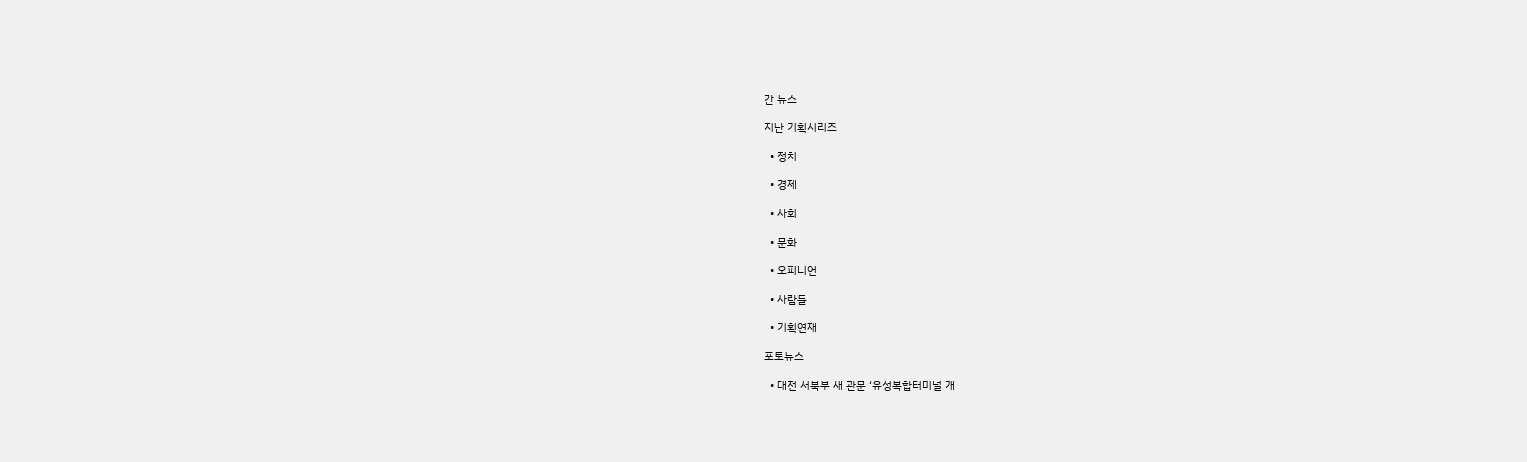간 뉴스

지난 기획시리즈

  • 정치

  • 경제

  • 사회

  • 문화

  • 오피니언

  • 사람들

  • 기획연재

포토뉴스

  • 대전 서북부 새 관문 ‘유성복합터미널 개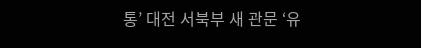통’ 대전 서북부 새 관문 ‘유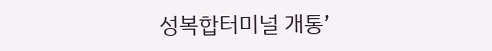성복합터미널 개통’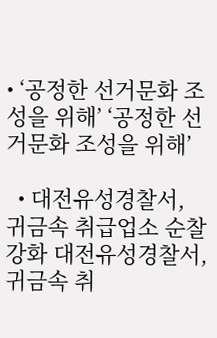• ‘공정한 선거문화 조성을 위해’ ‘공정한 선거문화 조성을 위해’

  • 대전유성경찰서, 귀금속 취급업소 순찰강화 대전유성경찰서, 귀금속 취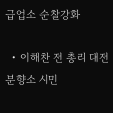급업소 순찰강화

  • 이해찬 전 총리 대전 분향소 시민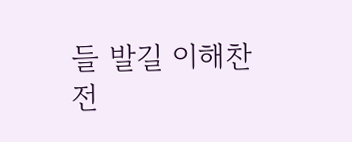들 발길 이해찬 전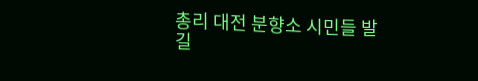총리 대전 분향소 시민들 발길